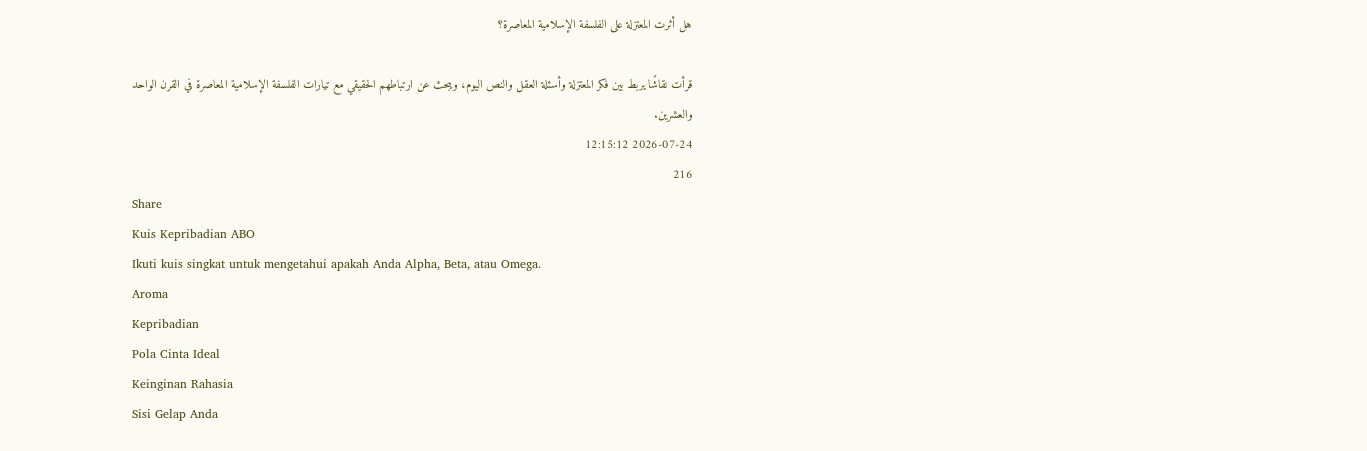هل أثرت المعتزلة على الفلسفة الإسلامية المعاصرة؟

قرأت نقاشًا يربط بين فكر المعتزلة وأسئلة العقل والنص اليوم، ويبحث عن ارتباطهم الحقيقي مع تيارات الفلسفة الإسلامية المعاصرة في القرن الواحد والعشرين.
2026-07-24 12:15:12
216
Share
Kuis Kepribadian ABO
Ikuti kuis singkat untuk mengetahui apakah Anda Alpha, Beta, atau Omega.
Aroma
Kepribadian
Pola Cinta Ideal
Keinginan Rahasia
Sisi Gelap Anda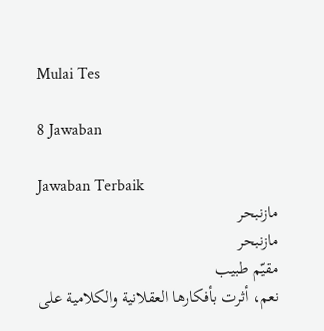Mulai Tes

8 Jawaban

Jawaban Terbaik
مازنبحر
مازنبحر
مقيّم طبيب
نعم، أثرت بأفكارها العقلانية والكلامية على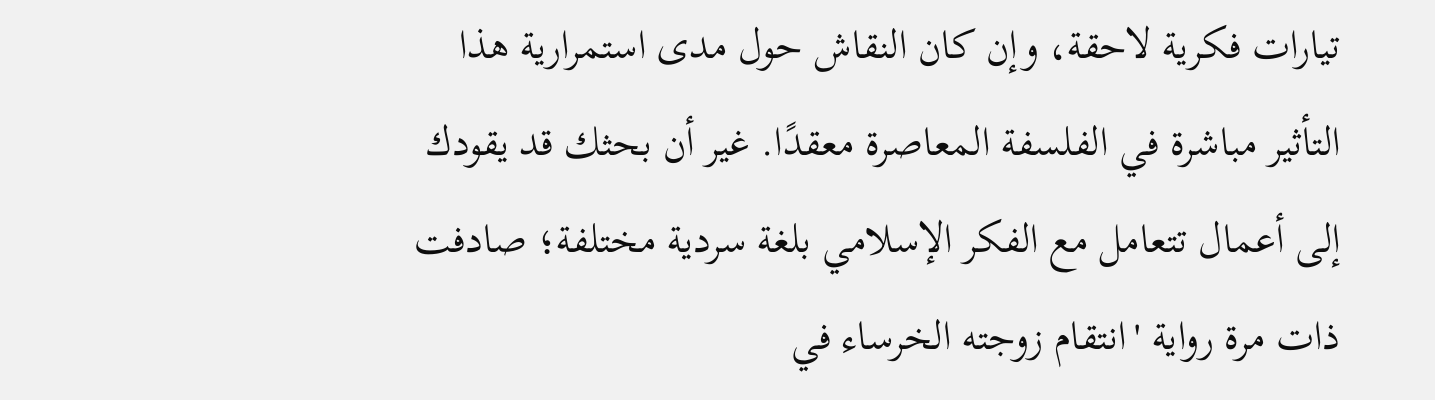تيارات فكرية لاحقة، وإن كان النقاش حول مدى استمرارية هذا التأثير مباشرة في الفلسفة المعاصرة معقدًا. غير أن بحثك قد يقودك إلى أعمال تتعامل مع الفكر الإسلامي بلغة سردية مختلفة؛ صادفت ذات مرة رواية 'انتقام زوجته الخرساء في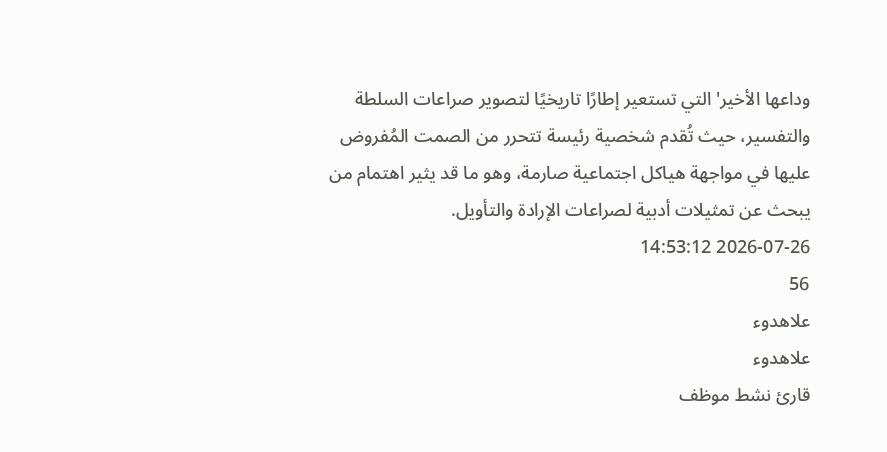وداعها الأخير' التي تستعير إطارًا تاريخيًا لتصوير صراعات السلطة والتفسير، حيث تُقدم شخصية رئيسة تتحرر من الصمت المُفروض عليها في مواجهة هياكل اجتماعية صارمة، وهو ما قد يثير اهتمام من يبحث عن تمثيلات أدبية لصراعات الإرادة والتأويل.
2026-07-26 14:53:12
56
علاهدوء
علاهدوء
قارئ نشط موظف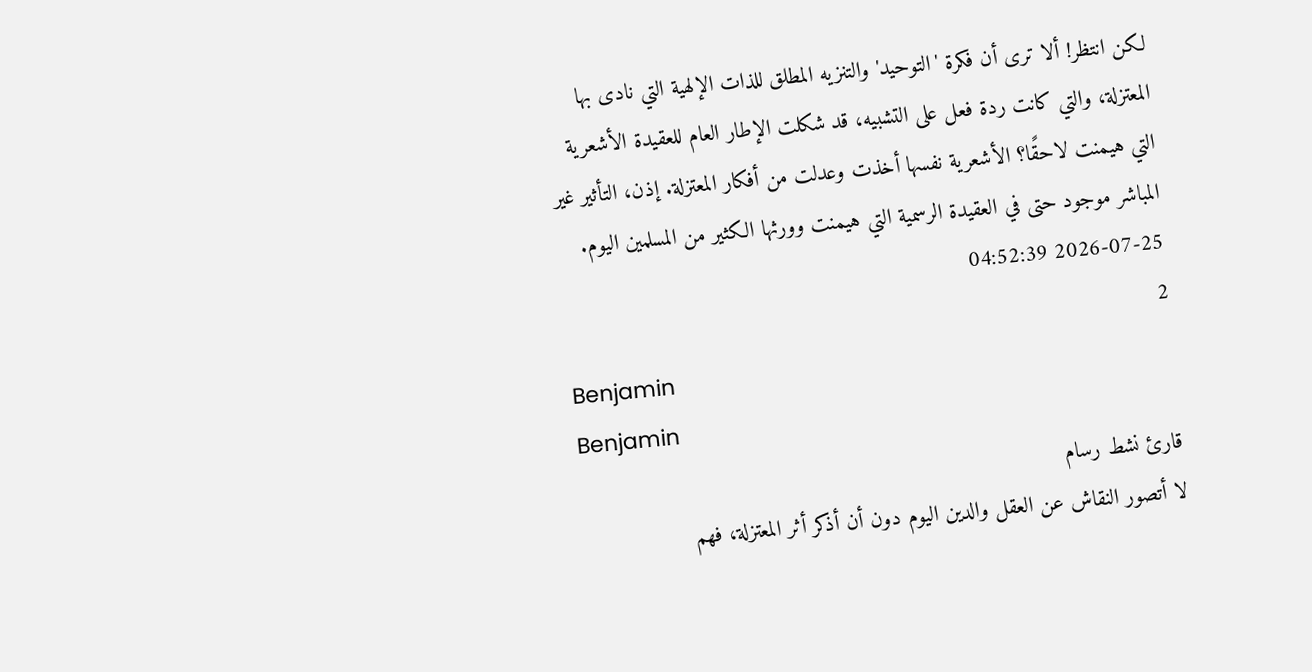لكن انتظر! ألا ترى أن فكرة 'التوحيد' والتنزيه المطلق للذات الإلهية التي نادى بها المعتزلة، والتي كانت ردة فعل على التشبيه، قد شكلت الإطار العام للعقيدة الأشعرية التي هيمنت لاحقًا؟ الأشعرية نفسها أخذت وعدلت من أفكار المعتزلة. إذن، التأثير غير المباشر موجود حتى في العقيدة الرسمية التي هيمنت وورثها الكثير من المسلمين اليوم.
2026-07-25 04:52:39
2
Benjamin
Benjamin
قارئ نشط رسام
لا أتصور النقاش عن العقل والدين اليوم دون أن أذكر أثر المعتزلة، فهم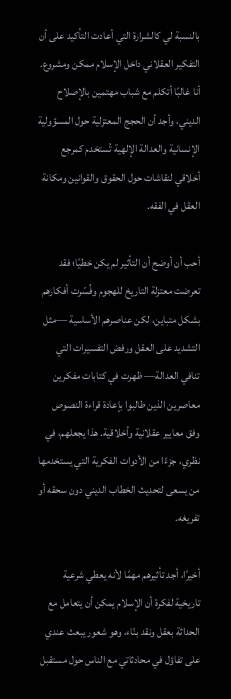بالنسبة لي كالشرارة التي أعادت التأكيد على أن التفكير العقلاني داخل الإسلام ممكن ومشروع. أنا غالبًا أتكلم مع شباب مهتمين بالإصلاح الديني، وأجد أن الحجج المعتزلية حول المسؤولية الإنسانية والعدالة الإلهية تُستخدم كمرجع أخلاقي لنقاشات حول الحقوق والقوانين ومكانة العقل في الفقه.

أحب أن أوضح أن التأثير لم يكن خطيًا؛ فقد تعرضت معتزلة التاريخ للهجوم وفُسّرت أفكارهم بشكل متباين، لكن عناصرهم الأساسية —مثل التشديد على العقل ورفض التفسيرات التي تنافي العدالة— ظهرت في كتابات مفكرين معاصرين الذين طالبوا بإعادة قراءة النصوص وفق معايير عقلانية وأخلاقية. هذا يجعلهم، في نظري، جزءًا من الأدوات الفكرية التي يستخدمها من يسعى لتحديث الخطاب الديني دون سحقه أو تفريغه.

أخيرًا، أجد تأثيرهم مهمًا لأنه يعطي شرعية تاريخية لفكرة أن الإسلام يمكن أن يتعامل مع الحداثة بعقل ونقد بنّاء، وهو شعور يبعث عندي على تفاؤل في محادثاتي مع الناس حول مستقبل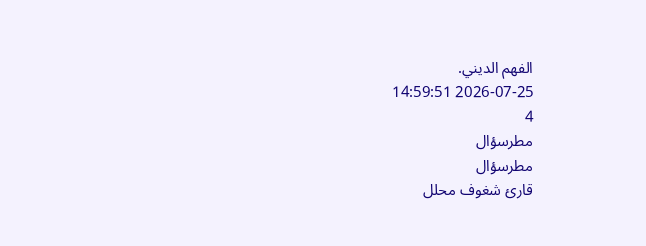الفهم الديني.
2026-07-25 14:59:51
4
مطرسؤال
مطرسؤال
قارئ شغوف محلل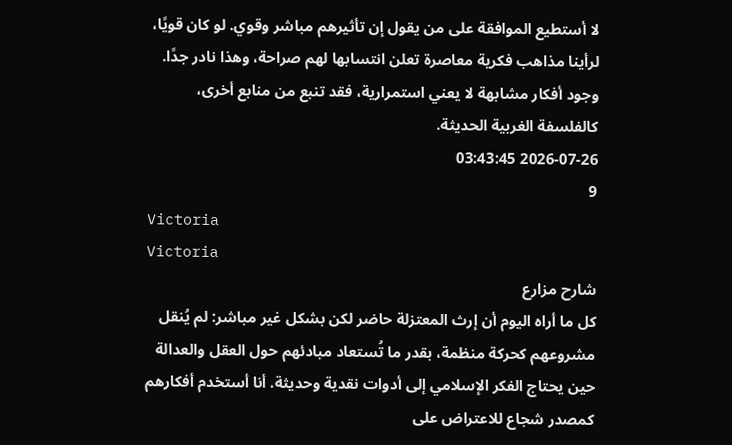لا أستطيع الموافقة على من يقول إن تأثيرهم مباشر وقوي. لو كان قويًا، لرأينا مذاهب فكرية معاصرة تعلن انتسابها لهم صراحة، وهذا نادر جدًا. وجود أفكار مشابهة لا يعني استمرارية، فقد تنبع من منابع أخرى، كالفلسفة الغربية الحديثة.
2026-07-26 03:43:45
9
Victoria
Victoria
شارح مزارع
كل ما أراه اليوم أن إرث المعتزلة حاضر لكن بشكل غير مباشر: لم يُنقل مشروعهم كحركة منظمة، بقدر ما تُستعاد مبادئهم حول العقل والعدالة حين يحتاج الفكر الإسلامي إلى أدوات نقدية وحديثة. أنا أستخدم أفكارهم كمصدر شجاع للاعتراض على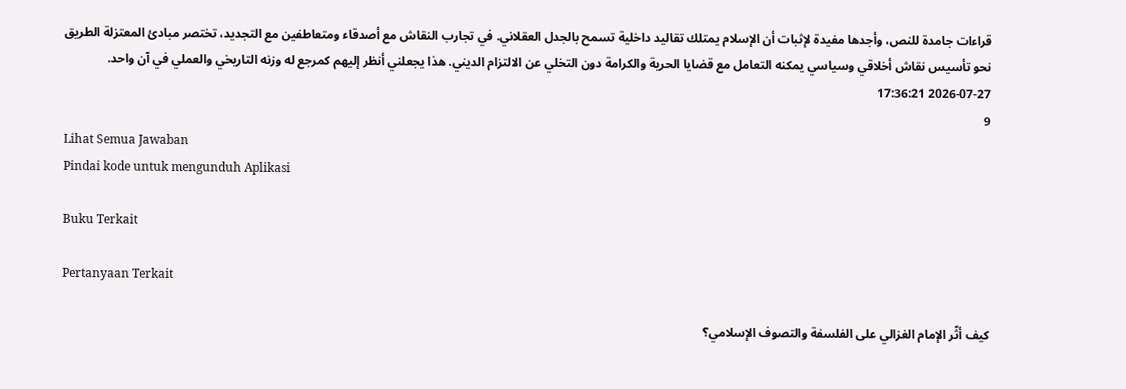قراءات جامدة للنص، وأجدها مفيدة لإثبات أن الإسلام يمتلك تقاليد داخلية تسمح بالجدل العقلاني. في تجارب النقاش مع أصدقاء ومتعاطفين مع التجديد، تختصر مبادئ المعتزلة الطريق نحو تأسيس نقاش أخلاقي وسياسي يمكنه التعامل مع قضايا الحرية والكرامة دون التخلي عن الالتزام الديني. هذا يجعلني أنظر إليهم كمرجع له وزنه التاريخي والعملي في آن واحد.
2026-07-27 17:36:21
9
Lihat Semua Jawaban
Pindai kode untuk mengunduh Aplikasi

Buku Terkait

Pertanyaan Terkait

كيف أثّر الإمام الغزالي على الفلسفة والتصوف الإسلامي؟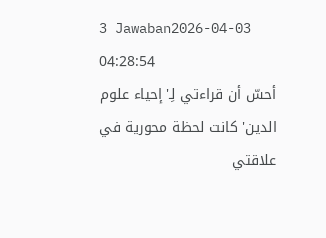3 Jawaban2026-04-03 04:28:54
أحسّ أن قراءتي لِـ'إحياء علوم الدين' كانت لحظة محورية في علاقتي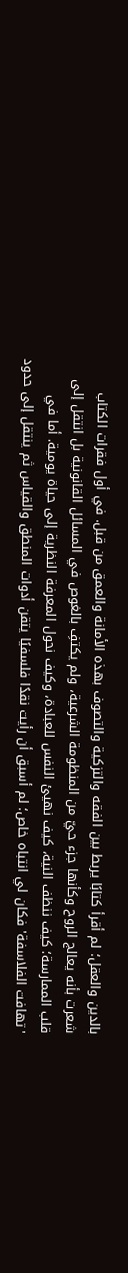بالدين والعقل؛ لم أقرأ كتابًا يربط بين الفقه والتزكية والتصوف بهذه الأمانة والعمق من قبل. في أول فقرات الكتاب شعرت بأنه يعالج الروح وكأنها جزء حيّ من المنظومة الشرعية، ولم يكتفِ بالغوص في المسائل القانونية بل انتقل إلى قلب الممارسة؛ كيف ننظف النية، كيف نهيئ النفس للعبادة، وكيف نحول المعرفة النظرية إلى حياة يومية. أما في 'تهافت الفلاسفة' فكان لي انتباه خاص؛ لم أسبق أن رأيت نقدًا فلسفيًا يتقن أدوات المنطق والقياس ثم ينتقل إلى حدود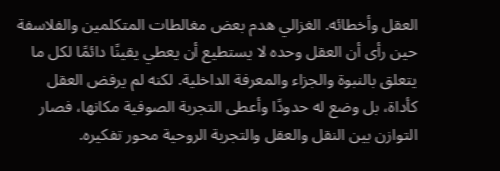العقل وأخطائه. الغزالي هدم بعض مغالطات المتكلمين والفلاسفة حين رأى أن العقل وحده لا يستطيع أن يعطي يقينًا دائمًا لكل ما يتعلق بالنبوة والجزاء والمعرفة الداخلية. لكنه لم يرفض العقل كأداة، بل وضع له حدودًا وأعطى التجربة الصوفية مكانها، فصار التوازن بين النقل والعقل والتجربة الروحية محور تفكيره.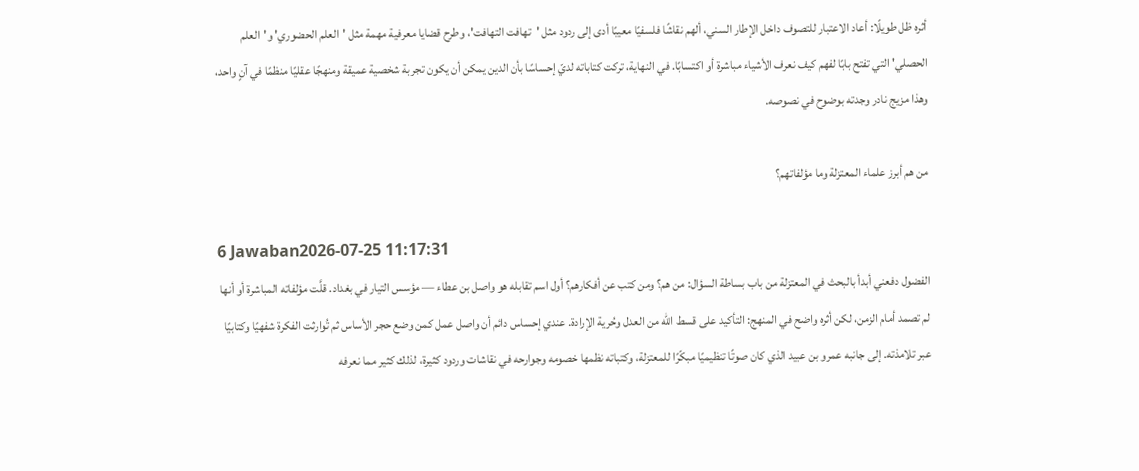أثره ظل طويلًا: أعاد الاعتبار للتصوف داخل الإطار السني، ألهم نقاشًا فلسفيًا معيبًا أدى إلى ردود مثل 'تهافت التهافت'، وطرح قضايا معرفية مهمة مثل 'العلم الحضوري' و'العلم الحصلي' التي تفتح بابًا لفهم كيف نعرف الأشياء مباشرة أو اكتسابًا. في النهاية، تركت كتاباته لديّ إحساسًا بأن الدين يمكن أن يكون تجربة شخصية عميقة ومنهجًا عقليًا منظمًا في آنٍ واحد، وهذا مزيج نادر وجدته بوضوح في نصوصه.

من هم أبرز علماء المعتزلة وما مؤلفاتهم؟

6 Jawaban2026-07-25 11:17:31
الفضول دفعني أبدأ بالبحث في المعتزلة من باب بساطة السؤال: من هم؟ ومن كتب عن أفكارهم؟ أول اسم تقابله هو واصل بن عطاء — مؤسس التيار في بغداد. قلَّت مؤلفاته المباشرة أو أنها لم تصمد أمام الزمن، لكن أثره واضح في المنهج: التأكيد على قسط الله من العدل وحُرية الإرادة. عندي إحساس دائم أن واصل عمل كمن وضع حجر الأساس ثم تُوارثت الفكرة شفهيًا وكتابيًا عبر تلامذته. إلى جانبه عمرو بن عبيد الذي كان صوتًا تنظيميًا مبكّرًا للمعتزلة، وكتباته نظمها خصومه وجوارحه في نقاشات وردود كثيرة، لذلك كثير مما نعرفه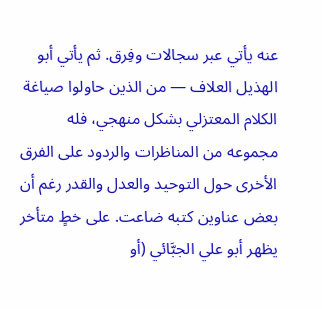عنه يأتي عبر سجالات وفِرق. ثم يأتي أبو الهذيل العلاف — من الذين حاولوا صياغة الكلام المعتزلي بشكل منهجي، فله مجموعه من المناظرات والردود على الفرق الأخرى حول التوحيد والعدل والقدر رغم أن بعض عناوين كتبه ضاعت. على خطٍ متأخر يظهر أبو علي الجبَّائي (أو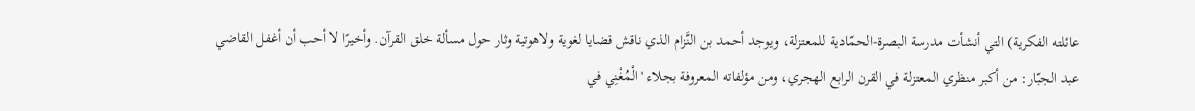عائلته الفكرية) التي أنشأت مدرسة البصرة-الحمّادية للمعتزلة، ويوجد أحمد بن النَّزام الذي ناقش قضايا لغوية ولاهوتية وثار حول مسألة خلق القرآن. وأخيرًا لا أحب أن أغفل القاضي عبد الجبّار: من أكبر منظري المعتزلة في القرن الرابع الهجري، ومن مؤلفاته المعروفة بجلاء 'الْمُغْنِي في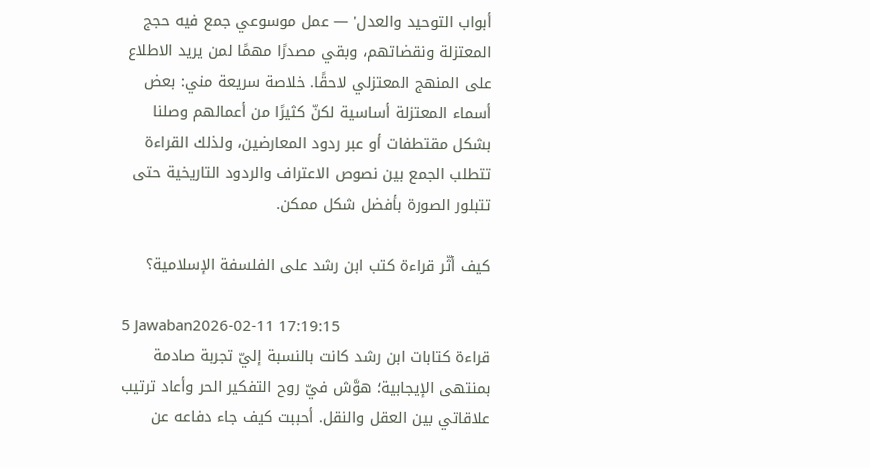أبواب التوحيد والعدل' — عمل موسوعي جمع فيه حجج المعتزلة ونقضاتهم، وبقي مصدرًا مهمًا لمن يريد الاطلاع على المنهج المعتزلي لاحقًا. خلاصة سريعة مني: بعض أسماء المعتزلة أساسية لكنّ كثيرًا من أعمالهم وصلنا بشكل مقتطفات أو عبر ردود المعارضين، ولذلك القراءة تتطلب الجمع بين نصوص الاعتراف والردود التاريخية حتى تتبلور الصورة بأفضل شكل ممكن.

كيف أثّر قراءة كتب ابن رشد على الفلسفة الإسلامية؟

5 Jawaban2026-02-11 17:19:15
قراءة كتابات ابن رشد كانت بالنسبة إليّ تجربة صادمة بمنتهى الإيجابية؛ هوَّش فيّ روح التفكير الحر وأعاد ترتيب علاقاتي بين العقل والنقل. أحببت كيف جاء دفاعه عن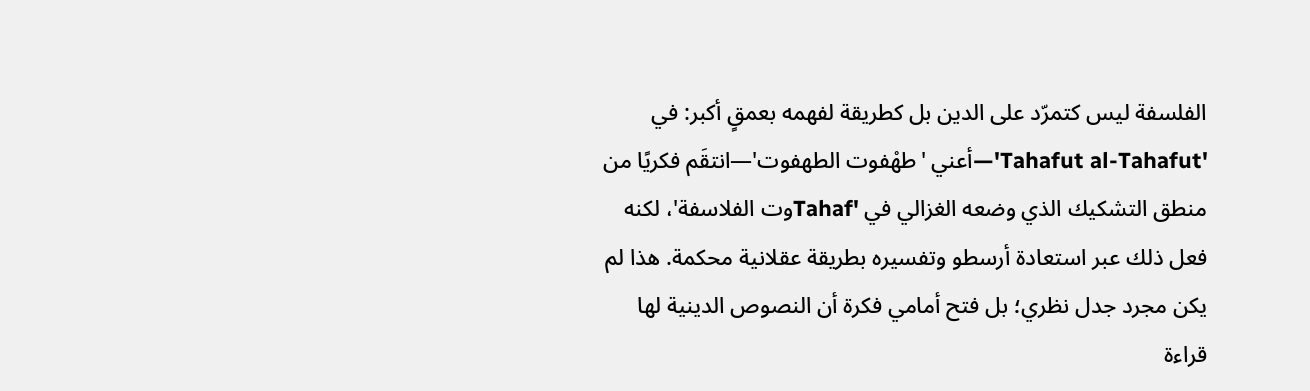الفلسفة ليس كتمرّد على الدين بل كطريقة لفهمه بعمقٍ أكبر: في 'Tahafut al-Tahafut'—أعني 'طهْفوت الطهفوت'—انتقَم فكريًا من منطق التشكيك الذي وضعه الغزالي في 'Tahafوت الفلاسفة'، لكنه فعل ذلك عبر استعادة أرسطو وتفسيره بطريقة عقلانية محكمة. هذا لم يكن مجرد جدل نظري؛ بل فتح أمامي فكرة أن النصوص الدينية لها قراءة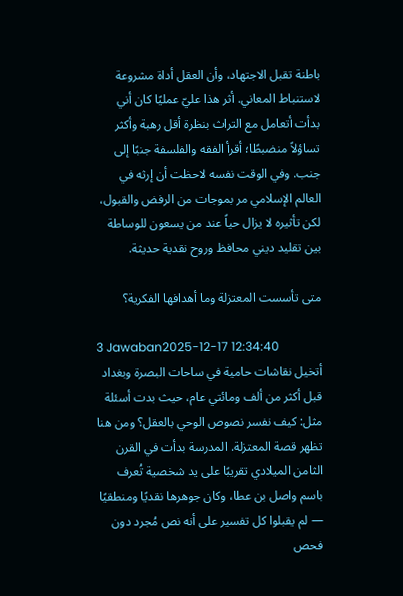باطنة تقبل الاجتهاد، وأن العقل أداة مشروعة لاستنباط المعاني. أثر هذا عليّ عمليًا كان أني بدأت أتعامل مع التراث بنظرة أقل رهبة وأكثر تساؤلاً منضبطًا؛ أقرأ الفقه والفلسفة جنبًا إلى جنب. وفي الوقت نفسه لاحظت أن إرثه في العالم الإسلامي مر بموجات من الرفض والقبول، لكن تأثيره لا يزال حياً عند من يسعون للوساطة بين تقليد ديني محافظ وروح نقدية حديثة.

متى تأسست المعتزلة وما أهدافها الفكرية؟

3 Jawaban2025-12-17 12:34:40
أتخيل نقاشات حامية في ساحات البصرة وبغداد قبل أكثر من ألف ومائتي عام، حيث بدت أسئلة مثل: كيف نفسر نصوص الوحي بالعقل؟ ومن هنا تظهر قصة المعتزلة. المدرسة بدأت في القرن الثامن الميلادي تقريبًا على يد شخصية تُعرف باسم واصل بن عطا، وكان جوهرها نقديًا ومنطقيًا — لم يقبلوا كل تفسير على أنه نص مُجرد دون فحص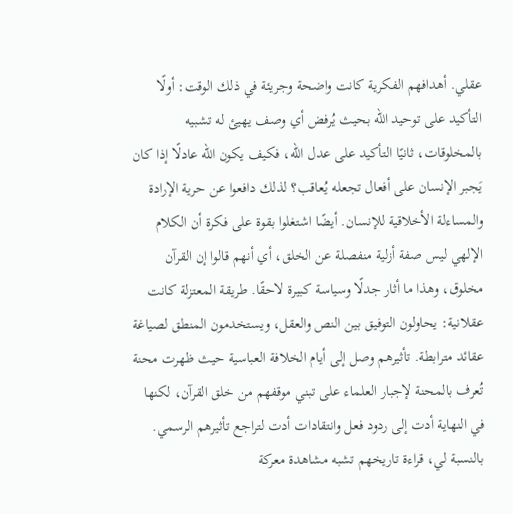عقلي. أهدافهم الفكرية كانت واضحة وجريئة في ذلك الوقت: أولًا التأكيد على توحيد الله بحيث يُرفض أي وصف يهيئ له تشبيه بالمخلوقات، ثانيًا التأكيد على عدل الله، فكيف يكون الله عادلًا إذا كان يَجبر الإنسان على أفعال تجعله يُعاقب؟ لذلك دافعوا عن حرية الإرادة والمساءلة الأخلاقية للإنسان. أيضًا اشتغلوا بقوة على فكرة أن الكلام الإلهي ليس صفة أزلية منفصلة عن الخلق، أي أنهم قالوا إن القرآن مخلوق، وهذا ما أثار جدلًا وسياسة كبيرة لاحقًا. طريقة المعتزلة كانت عقلانية: يحاولون التوفيق بين النص والعقل، ويستخدمون المنطق لصياغة عقائد مترابطة. تأثيرهم وصل إلى أيام الخلافة العباسية حيث ظهرت محنة تُعرف بالمحنة لإجبار العلماء على تبني موقفهم من خلق القرآن، لكنها في النهاية أدت إلى ردود فعل وانتقادات أدت لتراجع تأثيرهم الرسمي. بالنسبة لي، قراءة تاريخهم تشبه مشاهدة معركة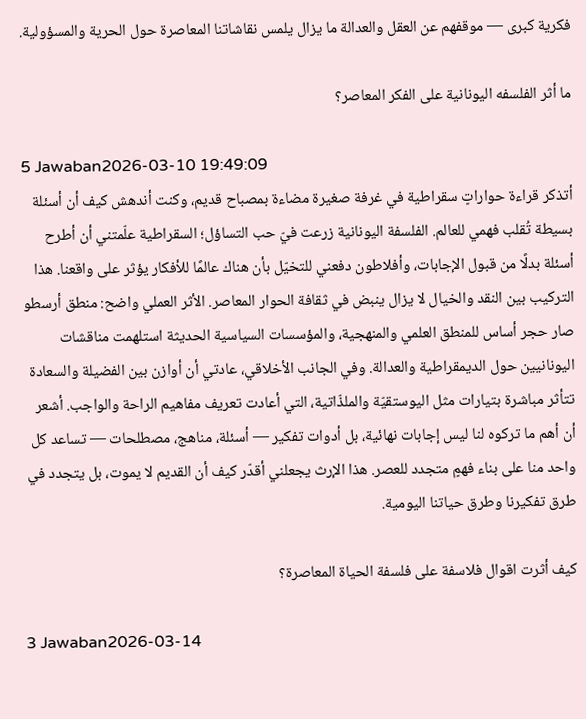فكرية كبرى — موقفهم عن العقل والعدالة ما يزال يلمس نقاشاتنا المعاصرة حول الحرية والمسؤولية.

ما أثر الفلسفه اليونانية على الفكر المعاصر؟

5 Jawaban2026-03-10 19:49:09
أتذكر قراءة حواراتٍ سقراطية في غرفة صغيرة مضاءة بمصباح قديم، وكنت أندهش كيف أن أسئلة بسيطة تُقلب فهمي للعالم. الفلسفة اليونانية زرعت فيّ حب التساؤل؛ السقراطية علّمتني أن أطرح أسئلة بدلًا من قبول الإجابات، وأفلاطون دفعني للتخيّل بأن هناك عالمًا للأفكار يؤثر على واقعنا. هذا التركيب بين النقد والخيال لا يزال ينبض في ثقافة الحوار المعاصر. الأثر العملي واضح: منطق أرسطو صار حجر أساس للمنطق العلمي والمنهجية، والمؤسسات السياسية الحديثة استلهمت مناقشات اليونانيين حول الديمقراطية والعدالة. وفي الجانب الأخلاقي، عادتي أن أوازن بين الفضيلة والسعادة تتأثر مباشرة بتيارات مثل اليوستقيّة والملذّاتية، التي أعادت تعريف مفاهيم الراحة والواجب. أشعر أن أهم ما تركوه لنا ليس إجابات نهائية، بل أدوات تفكير — أسئلة، مناهج، مصطلحات — تساعد كل واحد منا على بناء فهمٍ متجدد للعصر. هذا الإرث يجعلني أقدّر كيف أن القديم لا يموت، بل يتجدد في طرق تفكيرنا وطرق حياتنا اليومية.

كيف أثرت اقوال فلاسفة على فلسفة الحياة المعاصرة؟

3 Jawaban2026-03-14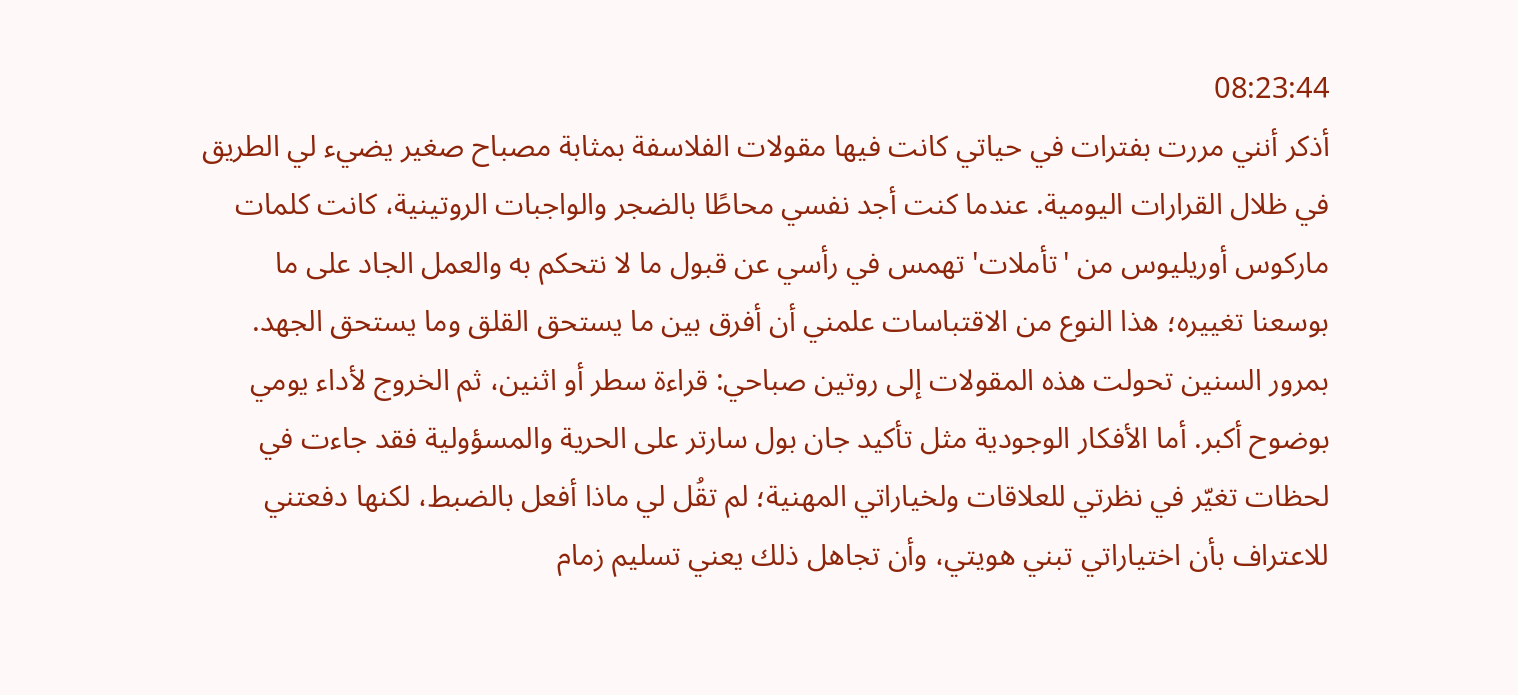08:23:44
أذكر أنني مررت بفترات في حياتي كانت فيها مقولات الفلاسفة بمثابة مصباح صغير يضيء لي الطريق في ظلال القرارات اليومية. عندما كنت أجد نفسي محاطًا بالضجر والواجبات الروتينية، كانت كلمات ماركوس أوريليوس من 'تأملات' تهمس في رأسي عن قبول ما لا نتحكم به والعمل الجاد على ما بوسعنا تغييره؛ هذا النوع من الاقتباسات علمني أن أفرق بين ما يستحق القلق وما يستحق الجهد. بمرور السنين تحولت هذه المقولات إلى روتين صباحي: قراءة سطر أو اثنين، ثم الخروج لأداء يومي بوضوح أكبر. أما الأفكار الوجودية مثل تأكيد جان بول سارتر على الحرية والمسؤولية فقد جاءت في لحظات تغيّر في نظرتي للعلاقات ولخياراتي المهنية؛ لم تقُل لي ماذا أفعل بالضبط، لكنها دفعتني للاعتراف بأن اختياراتي تبني هويتي، وأن تجاهل ذلك يعني تسليم زمام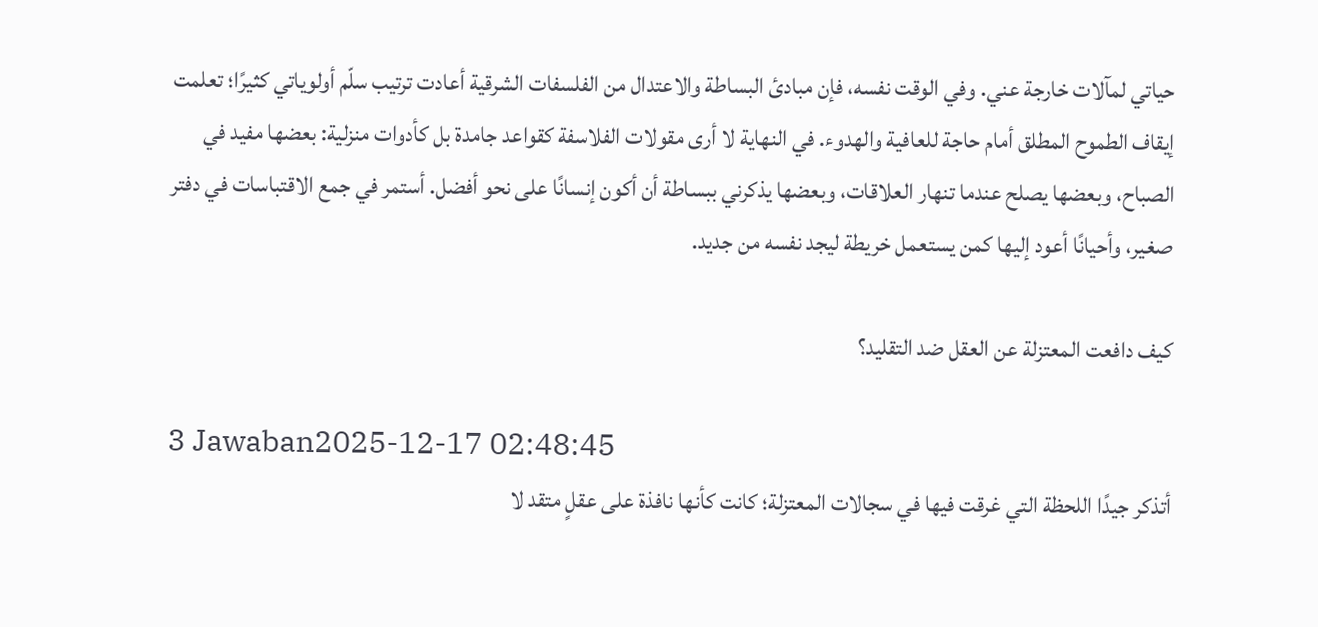حياتي لمآلات خارجة عني. وفي الوقت نفسه، فإن مبادئ البساطة والاعتدال من الفلسفات الشرقية أعادت ترتيب سلّم أولوياتي كثيرًا؛ تعلمت إيقاف الطموح المطلق أمام حاجة للعافية والهدوء. في النهاية لا أرى مقولات الفلاسفة كقواعد جامدة بل كأدوات منزلية: بعضها مفيد في الصباح، وبعضها يصلح عندما تنهار العلاقات، وبعضها يذكرني ببساطة أن أكون إنسانًا على نحو أفضل. أستمر في جمع الاقتباسات في دفتر صغير، وأحيانًا أعود إليها كمن يستعمل خريطة ليجد نفسه من جديد.

كيف دافعت المعتزلة عن العقل ضد التقليد؟

3 Jawaban2025-12-17 02:48:45
أتذكر جيدًا اللحظة التي غرقت فيها في سجالات المعتزلة؛ كانت كأنها نافذة على عقلٍ متقد لا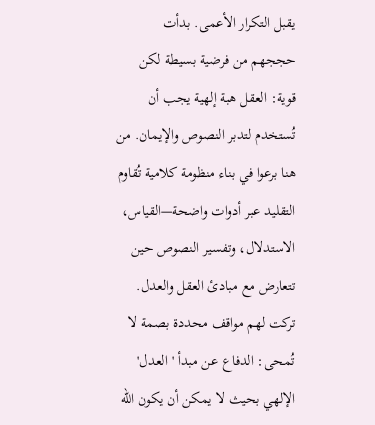يقبل التكرار الأعمى. بدأت حججهم من فرضية بسيطة لكن قوية: العقل هبة إلهية يجب أن تُستخدم لتدبر النصوص والإيمان. من هنا برعوا في بناء منظومة كلامية تُقاوم التقليد عبر أدوات واضحة—القياس، الاستدلال، وتفسير النصوص حين تتعارض مع مبادئ العقل والعدل. تركت لهم مواقف محددة بصمة لا تُمحى: الدفاع عن مبدأ 'العدل' الإلهي بحيث لا يمكن أن يكون الله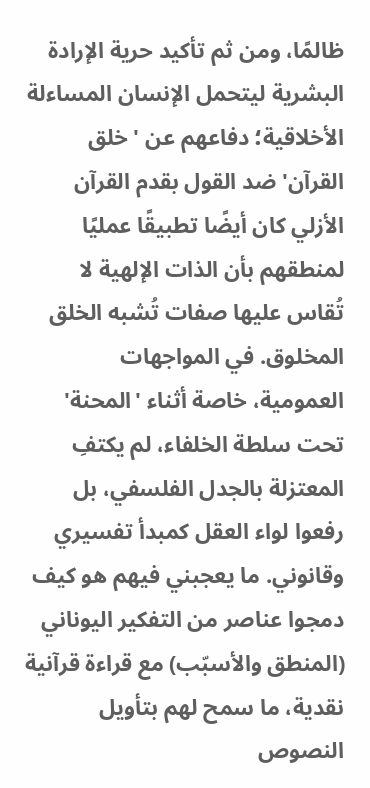ظالمًا، ومن ثم تأكيد حرية الإرادة البشرية ليتحمل الإنسان المساءلة الأخلاقية؛ دفاعهم عن 'خلق القرآن' ضد القول بقدم القرآن الأزلي كان أيضًا تطبيقًا عمليًا لمنطقهم بأن الذات الإلهية لا تُقاس عليها صفات تُشبه الخلق المخلوق. في المواجهات العمومية، خاصة أثناء 'المحنة' تحت سلطة الخلفاء، لم يكتفِ المعتزلة بالجدل الفلسفي، بل رفعوا لواء العقل كمبدأ تفسيري وقانوني. ما يعجبني فيهم هو كيف دمجوا عناصر من التفكير اليوناني (المنطق والأسبّب) مع قراءة قرآنية نقدية، ما سمح لهم بتأويل النصوص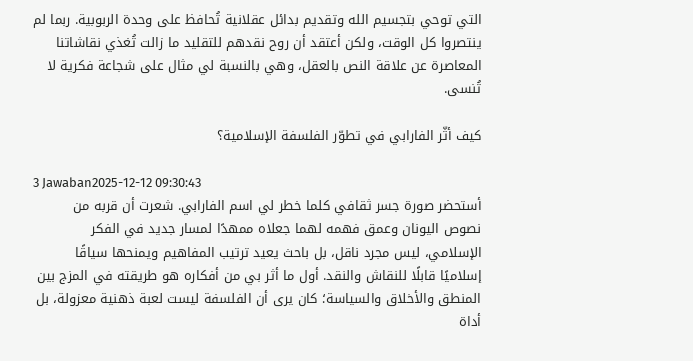التي توحي بتجسيم الله وتقديم بدائل عقلانية تُحافظ على وحدة الربوبية. ربما لم ينتصروا كل الوقت، ولكن أعتقد أن روح نقدهم للتقليد ما زالت تُغذي نقاشاتنا المعاصرة عن علاقة النص بالعقل، وهي بالنسبة لي مثال على شجاعة فكرية لا تُنسى.

كيف أثّر الفارابي في تطوّر الفلسفة الإسلامية؟

3 Jawaban2025-12-12 09:30:43
أستحضر صورة جسر ثقافي كلما خطر لي اسم الفارابي. شعرت أن قربه من نصوص اليونان وعمق فهمه لهما جعلاه ممهدًا لمسار جديد في الفكر الإسلامي، ليس مجرد ناقل، بل باحث يعيد ترتيب المفاهيم ويمنحها سياقًا إسلاميًا قابلًا للنقاش والنقد. أول ما أثر بي من أفكاره هو طريقته في المزج بين المنطق والأخلاق والسياسة؛ كان يرى أن الفلسفة ليست لعبة ذهنية معزولة، بل أداة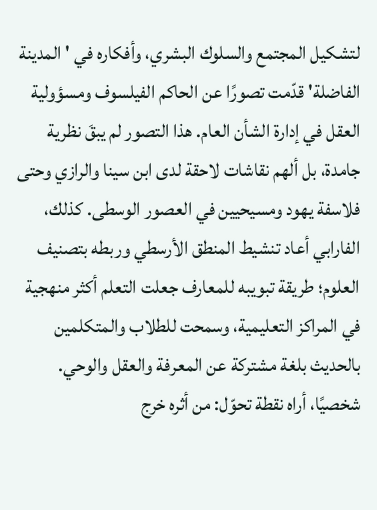لتشكيل المجتمع والسلوك البشري، وأفكاره في 'المدينة الفاضلة' قدّمت تصورًا عن الحاكم الفيلسوف ومسؤولية العقل في إدارة الشأن العام. هذا التصور لم يبقَ نظرية جامدة، بل ألهم نقاشات لاحقة لدى ابن سينا والرازي وحتى فلاسفة يهود ومسيحيين في العصور الوسطى. كذلك، الفارابي أعاد تنشيط المنطق الأرسطي وربطه بتصنيف العلوم؛ طريقة تبويبه للمعارف جعلت التعلم أكثر منهجية في المراكز التعليمية، وسمحت للطلاب والمتكلمين بالحديث بلغة مشتركة عن المعرفة والعقل والوحي. شخصيًا، أراه نقطة تحوّل: من أثره خرج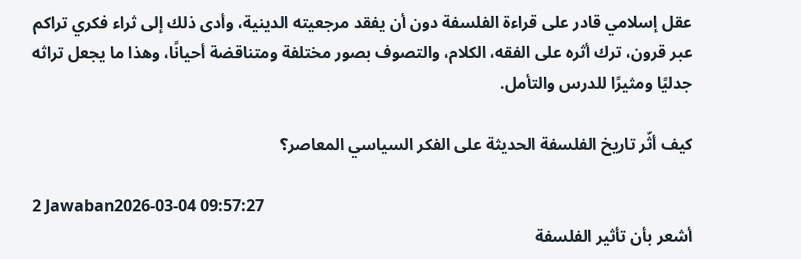عقل إسلامي قادر على قراءة الفلسفة دون أن يفقد مرجعيته الدينية، وأدى ذلك إلى ثراء فكري تراكم عبر قرون، ترك أثره على الفقه، الكلام، والتصوف بصور مختلفة ومتناقضة أحيانًا، وهذا ما يجعل تراثه جدليًا ومثيرًا للدرس والتأمل.

كيف أثّر تاريخ الفلسفة الحديثة على الفكر السياسي المعاصر؟

2 Jawaban2026-03-04 09:57:27
أشعر بأن تأثير الفلسفة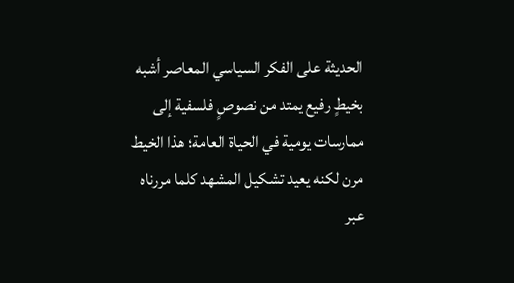الحديثة على الفكر السياسي المعاصر أشبه بخيطٍ رفيع يمتد من نصوصٍ فلسفية إلى ممارسات يومية في الحياة العامة؛ هذا الخيط مرن لكنه يعيد تشكيل المشهد كلما مررناه عبر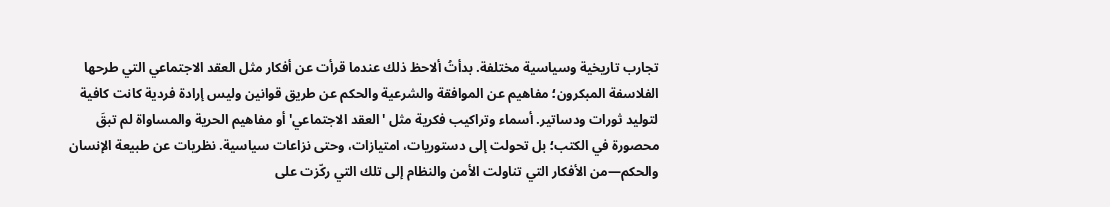تجارب تاريخية وسياسية مختلفة. بدأتُ ألاحظ ذلك عندما قرأت عن أفكار مثل العقد الاجتماعي التي طرحها الفلاسفة المبكرون؛ مفاهيم عن الموافقة والشرعية والحكم عن طريق قوانين وليس إرادة فردية كانت كافية لتوليد ثورات ودساتير. أسماء وتراكيب فكرية مثل 'العقد الاجتماعي' أو مفاهيم الحرية والمساواة لم تبقَ محصورة في الكتب؛ بل تحولت إلى دستوريات، امتيازات، وحتى نزاعات سياسية. نظريات عن طبيعة الإنسان والحكم—من الأفكار التي تناولت الأمن والنظام إلى تلك التي ركّزت على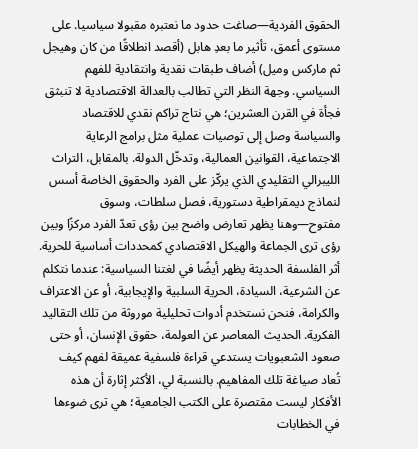الحقوق الفردية—صاغت حدود ما نعتبره مقبولا سياسيا. على مستوى أعمق، تأثير ما بعدِ هابل (أقصد انطلاقًا من كان وهيجل ثم ماركس وميل) أضاف طبقات نقدية وانتقادية للفهم السياسي. وجهة النظر التي تطالب بالعدالة الاقتصادية لا تنبثق فجأة في القرن العشرين؛ هي نتاج تراكم نقدي للاقتصاد والسياسة وصل إلى توصيات عملية مثل برامج الرعاية الاجتماعية، القوانين العمالية، وتدخّل الدولة. بالمقابل، التراث الليبرالي التقليدي الذي يركّز على الفرد والحقوق الخاصة أسس لنماذج ديمقراطية دستورية، فصل سلطات، وسوق مفتوح—وهنا يظهر تعارض واضح بين رؤى تعدّ الفرد مركزًا وبين رؤى ترى الجماعة والهيكل الاقتصادي كمحددات أساسية للحرية. أثر الفلسفة الحديثة يظهر أيضًا في لغتنا السياسية: عندما نتكلم عن الشرعية، السيادة، الحرية السلبية والإيجابية، أو عن الاعتراف والكرامة، فنحن نستخدم أدوات تحليلية موروثة من تلك التقاليد الفكرية. الحديث المعاصر عن العولمة، حقوق الإنسان، أو حتى صعود الشعبويات يستدعي قراءة فلسفية عميقة لفهم كيف تُعاد صياغة تلك المفاهيم. بالنسبة لي، الأكثر إثارة أن هذه الأفكار ليست مقتصرة على الكتب الجامعية؛ هي ترى ضوءها في الخطابات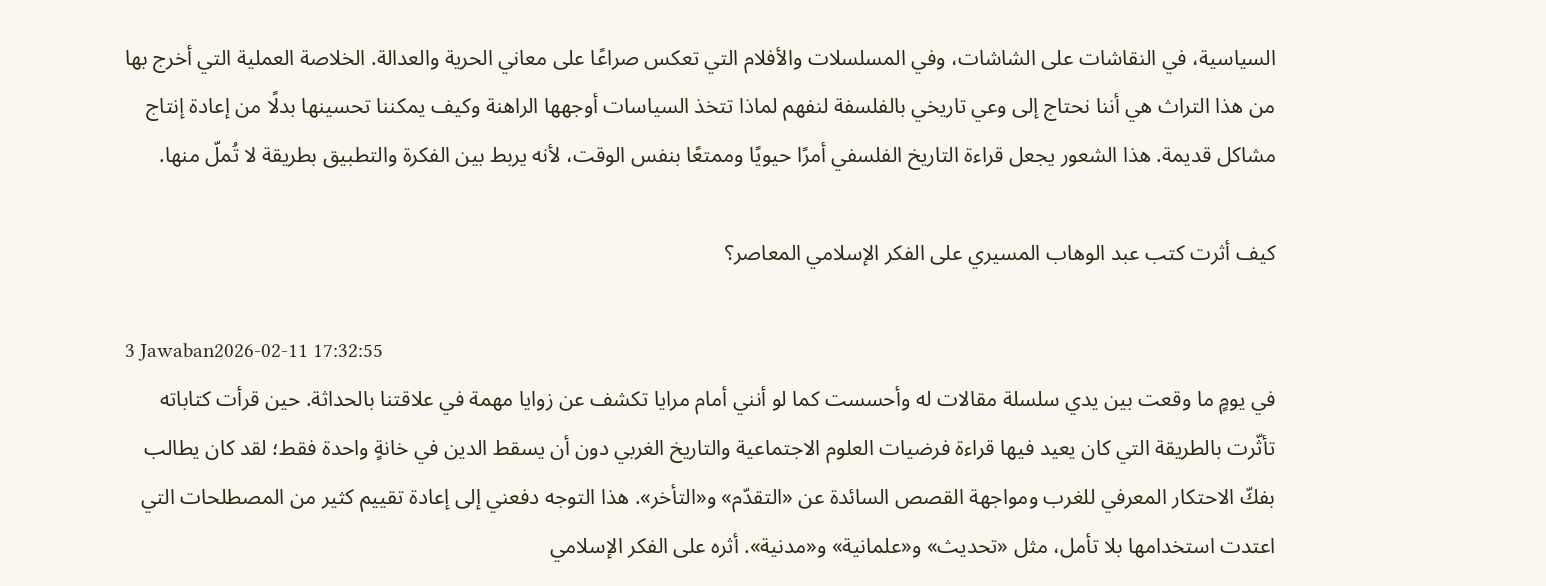السياسية، في النقاشات على الشاشات، وفي المسلسلات والأفلام التي تعكس صراعًا على معاني الحرية والعدالة. الخلاصة العملية التي أخرج بها من هذا التراث هي أننا نحتاج إلى وعي تاريخي بالفلسفة لنفهم لماذا تتخذ السياسات أوجهها الراهنة وكيف يمكننا تحسينها بدلًا من إعادة إنتاج مشاكل قديمة. هذا الشعور يجعل قراءة التاريخ الفلسفي أمرًا حيويًا وممتعًا بنفس الوقت، لأنه يربط بين الفكرة والتطبيق بطريقة لا تُملّ منها.

كيف أثرت كتب عبد الوهاب المسيري على الفكر الإسلامي المعاصر؟

3 Jawaban2026-02-11 17:32:55
في يومٍ ما وقعت بين يدي سلسلة مقالات له وأحسست كما لو أنني أمام مرايا تكشف عن زوايا مهمة في علاقتنا بالحداثة. حين قرأت كتاباته تأثّرت بالطريقة التي كان يعيد فيها قراءة فرضيات العلوم الاجتماعية والتاريخ الغربي دون أن يسقط الدين في خانةٍ واحدة فقط؛ لقد كان يطالب بفكّ الاحتكار المعرفي للغرب ومواجهة القصص السائدة عن «التقدّم» و«التأخر». هذا التوجه دفعني إلى إعادة تقييم كثير من المصطلحات التي اعتدت استخدامها بلا تأمل، مثل «تحديث» و«علمانية» و«مدنية». أثره على الفكر الإسلامي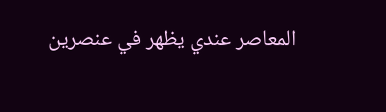المعاصر عندي يظهر في عنصرين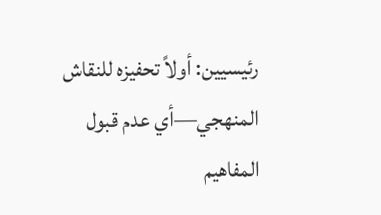رئيسيين: أولاً تحفيزه للنقاش المنهجي—أي عدم قبول المفاهيم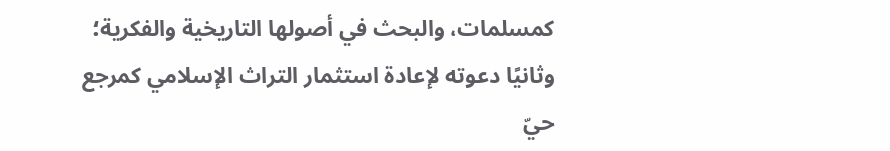كمسلمات، والبحث في أصولها التاريخية والفكرية؛ وثانيًا دعوته لإعادة استثمار التراث الإسلامي كمرجع حيّ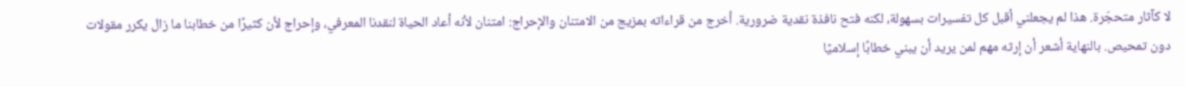لا كآثار متحجّرة. هذا لم يجعلني أقبل كل تفسيرات بسهولة، لكنه فتح نافذة نقدية ضرورية. أخرج من قراءاته بمزيج من الامتنان والإحراج: امتنان لأنه أعاد الحياة لنقدنا المعرفي، وإحراج لأن كثيرًا من خطابنا ما زال يكرر مقولات دون تمحيص. بالنهاية أشعر أن إرثه مهم لمن يريد أن يبني خطابًا إسلاميًا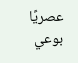عصريًا بوعي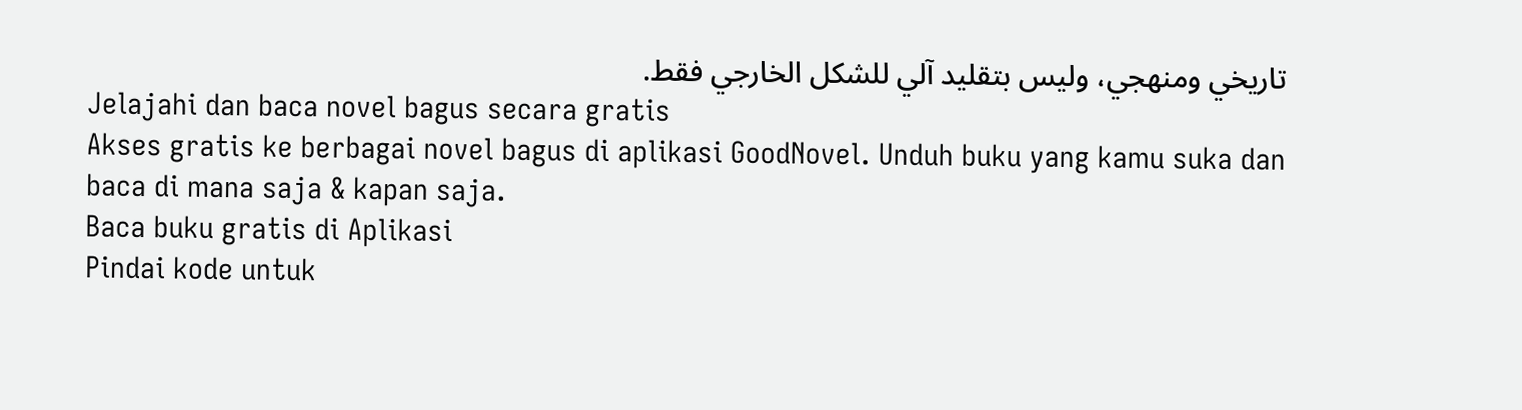تاريخي ومنهجي، وليس بتقليد آلي للشكل الخارجي فقط.
Jelajahi dan baca novel bagus secara gratis
Akses gratis ke berbagai novel bagus di aplikasi GoodNovel. Unduh buku yang kamu suka dan baca di mana saja & kapan saja.
Baca buku gratis di Aplikasi
Pindai kode untuk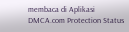membaca di Aplikasi
DMCA.com Protection Status